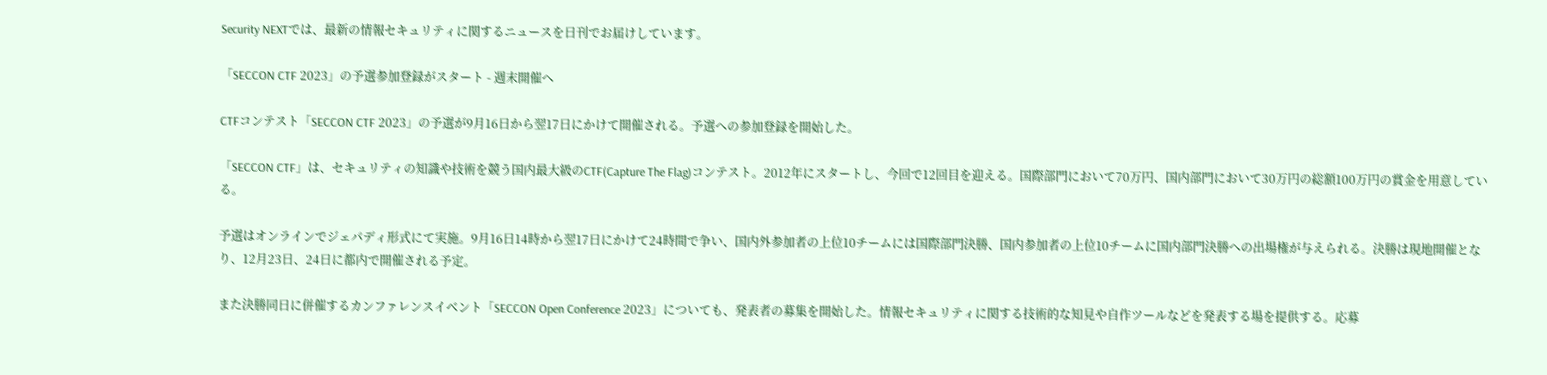Security NEXTでは、最新の情報セキュリティに関するニュースを日刊でお届けしています。

「SECCON CTF 2023」の予選参加登録がスタート - 週末開催へ

CTFコンテスト「SECCON CTF 2023」の予選が9月16日から翌17日にかけて開催される。予選への参加登録を開始した。

「SECCON CTF」は、セキュリティの知識や技術を競う国内最大級のCTF(Capture The Flag)コンテスト。2012年にスタートし、今回で12回目を迎える。国際部門において70万円、国内部門において30万円の総額100万円の賞金を用意している。

予選はオンラインでジェパディ形式にて実施。9月16日14時から翌17日にかけて24時間で争い、国内外参加者の上位10チームには国際部門決勝、国内参加者の上位10チームに国内部門決勝への出場権が与えられる。決勝は現地開催となり、12月23日、24日に都内で開催される予定。

また決勝同日に併催するカンファレンスイベント「SECCON Open Conference 2023」についても、発表者の募集を開始した。情報セキュリティに関する技術的な知見や自作ツールなどを発表する場を提供する。応募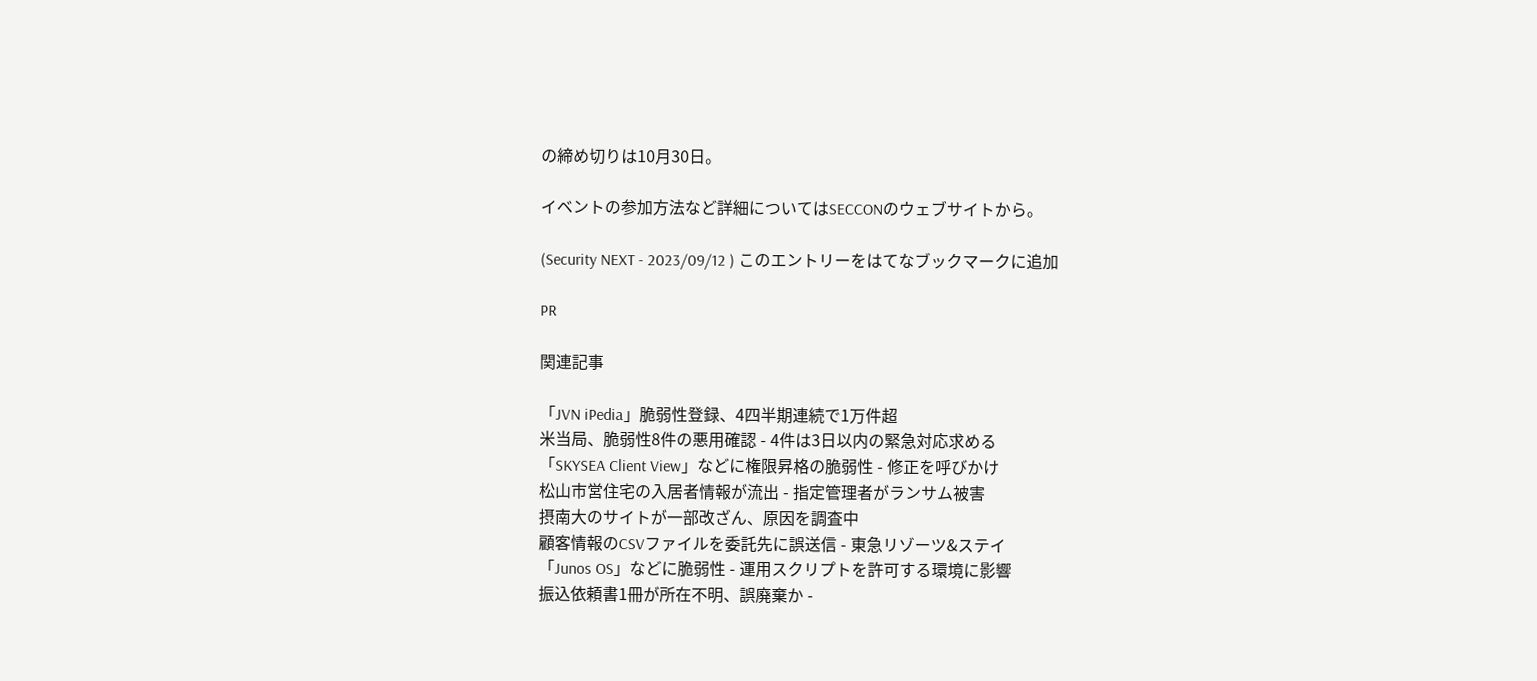の締め切りは10月30日。

イベントの参加方法など詳細についてはSECCONのウェブサイトから。

(Security NEXT - 2023/09/12 ) このエントリーをはてなブックマークに追加

PR

関連記事

「JVN iPedia」脆弱性登録、4四半期連続で1万件超
米当局、脆弱性8件の悪用確認 - 4件は3日以内の緊急対応求める
「SKYSEA Client View」などに権限昇格の脆弱性 - 修正を呼びかけ
松山市営住宅の入居者情報が流出 - 指定管理者がランサム被害
摂南大のサイトが一部改ざん、原因を調査中
顧客情報のCSVファイルを委託先に誤送信 - 東急リゾーツ&ステイ
「Junos OS」などに脆弱性 - 運用スクリプトを許可する環境に影響
振込依頼書1冊が所在不明、誤廃棄か -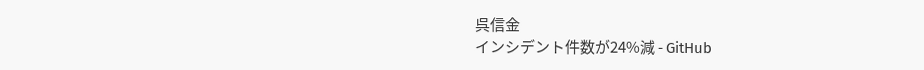呉信金
インシデント件数が24%減 - GitHub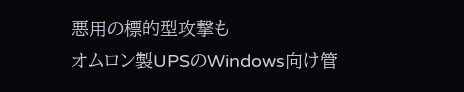悪用の標的型攻撃も
オムロン製UPSのWindows向け管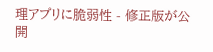理アプリに脆弱性 - 修正版が公開